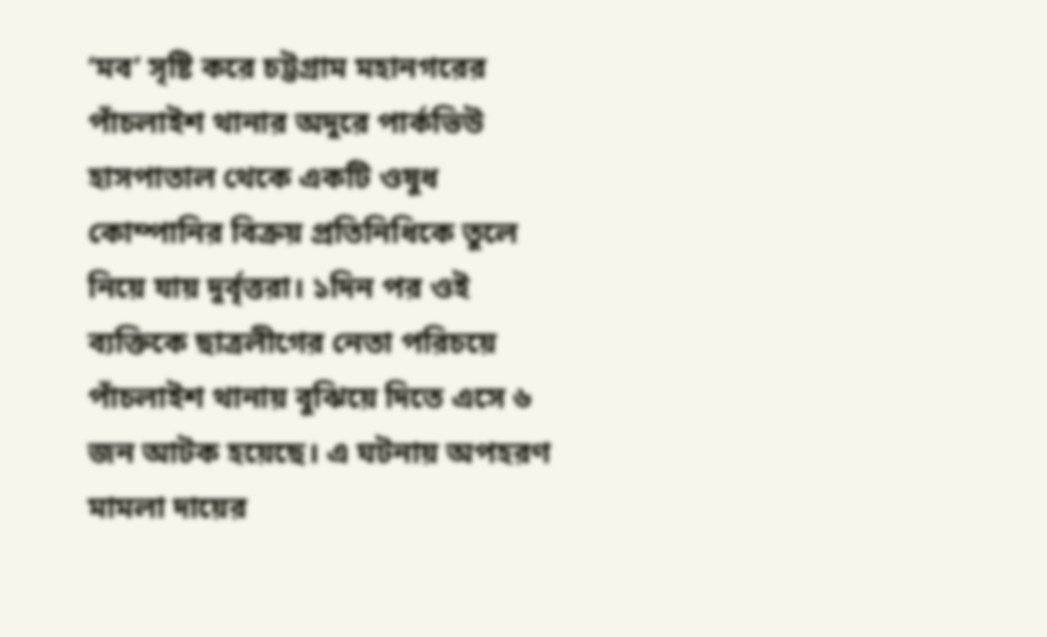‘মব’ সৃষ্টি করে চট্টগ্রাম মহানগরের পাঁচলাইশ থানার অদুরে পার্কভিউ হাসপাতাল থেকে একটি ওষুধ কোম্পানির বিক্রয় প্রতিনিধিকে তুলে নিয়ে যায় দুর্বৃত্তরা। ১দিন পর ওই ব্যক্তিকে ছাত্রলীগের নেতা পরিচয়ে পাঁচলাইশ থানায় বুঝিয়ে দিতে এসে ৬ জন আটক হয়েছে। এ ঘটনায় অপহরণ মামলা দায়ের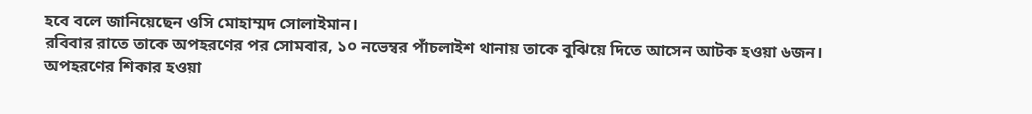হবে বলে জানিয়েছেন ওসি মোহাম্মদ সোলাইমান।
রবিবার রাতে তাকে অপহরণের পর সোমবার, ১০ নভেম্বর পাঁচলাইশ থানায় তাকে বুঝিয়ে দিতে আসেন আটক হওয়া ৬জন।
অপহরণের শিকার হওয়া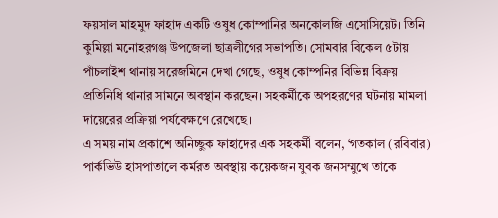ফয়সাল মাহমুদ ফাহাদ একটি ওষুধ কোম্পানির অনকোলজি এসোসিয়েট। তিনি কুমিল্লা মনোহরগঞ্জ উপজেলা ছাত্রলীগের সভাপতি। সোমবার বিকেল ৫টায় পাঁচলাইশ থানায় সরেজমিনে দেখা গেছে, ওষুধ কোম্পনির বিভিন্ন বিক্রয় প্রতিনিধি থানার সামনে অবস্থান করছেন। সহকর্মীকে অপহরণের ঘটনায় মামলা দায়েরের প্রক্রিয়া পর্যবেক্ষণে রেখেছে।
এ সময় নাম প্রকাশে অনিচ্ছুক ফাহাদের এক সহকর্মী বলেন, ‘গতকাল (রবিবার) পার্কভিউ হাসপাতালে কর্মরত অবস্থায় কয়েকজন যুবক জনসম্মুখে তাকে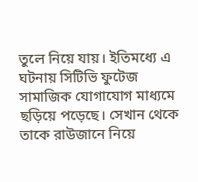তুলে নিয়ে যায়। ইতিমধ্যে এ ঘটনায় সিটিভি ফুটেজ সামাজিক যোগাযোগ মাধ্যমে ছড়িয়ে পড়েছে। সেখান থেকে তাকে রাউজানে নিয়ে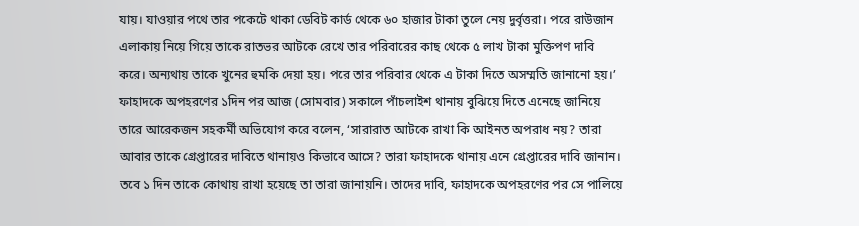যায়। যাওয়ার পথে তার পকেটে থাকা ডেবিট কার্ড থেকে ৬০ হাজার টাকা তুলে নেয় দুর্বৃত্তরা। পরে রাউজান এলাকায় নিয়ে গিয়ে তাকে রাতভর আটকে রেখে তার পরিবারের কাছ থেকে ৫ লাখ টাকা মুক্তিপণ দাবি করে। অন্যথায় তাকে খুনের হুমকি দেয়া হয়। পরে তার পরিবার থেকে এ টাকা দিতে অসম্মতি জানানো হয়।’
ফাহাদকে অপহরণের ১দিন পর আজ (সোমবার) সকালে পাঁচলাইশ থানায় বুঝিয়ে দিতে এনেছে জানিয়ে তারে আরেকজন সহকর্মী অভিযোগ করে বলেন, ‘সারারাত আটকে রাখা কি আইনত অপরাধ নয়? তারা আবার তাকে গ্রেপ্তারের দাবিতে থানায়ও কিভাবে আসে? তারা ফাহাদকে থানায় এনে গ্রেপ্তারের দাবি জানান। তবে ১ দিন তাকে কোথায় রাখা হয়েছে তা তারা জানায়নি। তাদের দাবি, ফাহাদকে অপহরণের পর সে পালিয়ে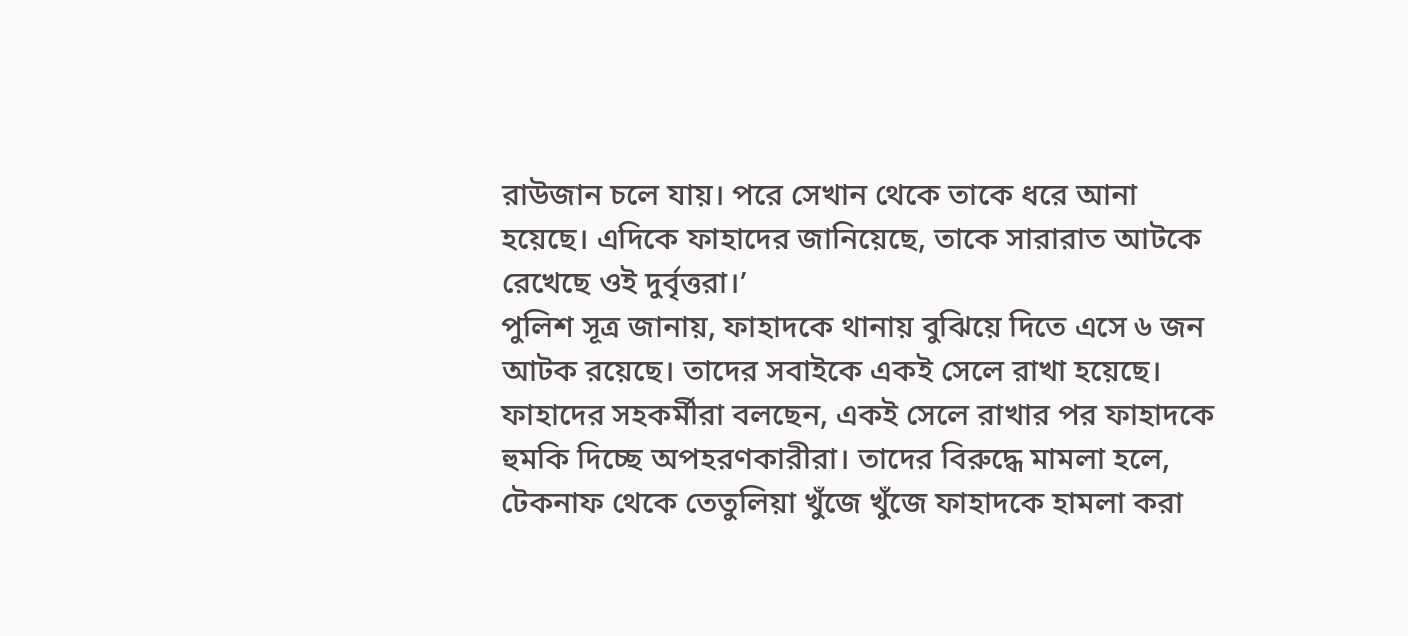রাউজান চলে যায়। পরে সেখান থেকে তাকে ধরে আনা হয়েছে। এদিকে ফাহাদের জানিয়েছে, তাকে সারারাত আটকে রেখেছে ওই দুর্বৃত্তরা।’
পুলিশ সূত্র জানায়, ফাহাদকে থানায় বুঝিয়ে দিতে এসে ৬ জন আটক রয়েছে। তাদের সবাইকে একই সেলে রাখা হয়েছে।
ফাহাদের সহকর্মীরা বলছেন, একই সেলে রাখার পর ফাহাদকে হুমকি দিচ্ছে অপহরণকারীরা। তাদের বিরুদ্ধে মামলা হলে, টেকনাফ থেকে তেতুলিয়া খুঁজে খুঁজে ফাহাদকে হামলা করা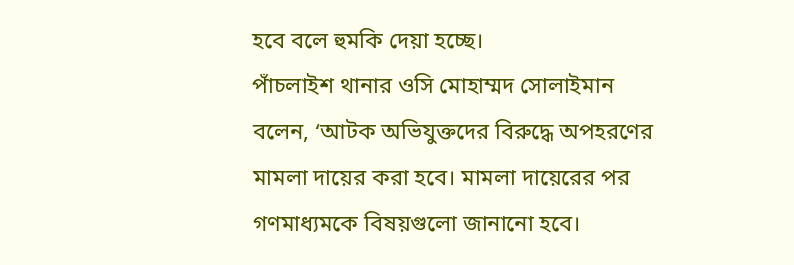হবে বলে হুমকি দেয়া হচ্ছে।
পাঁচলাইশ থানার ওসি মোহাম্মদ সোলাইমান বলেন, ‘আটক অভিযুক্তদের বিরুদ্ধে অপহরণের মামলা দায়ের করা হবে। মামলা দায়েরের পর গণমাধ্যমকে বিষয়গুলো জানানো হবে।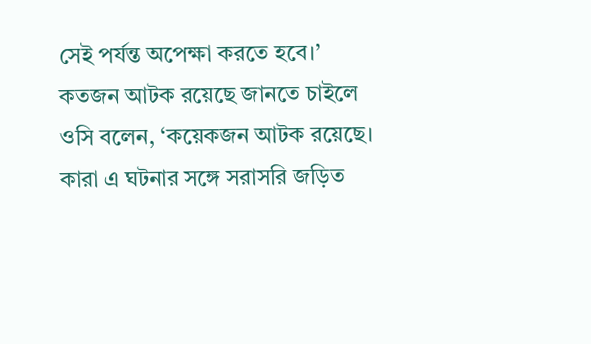সেই পর্যন্ত অপেক্ষা করতে হবে।’
কতজন আটক রয়েছে জানতে চাইলে ওসি বলেন, ‘কয়েকজন আটক রয়েছে। কারা এ ঘটনার সঙ্গে সরাসরি জড়িত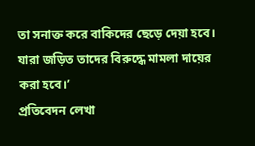তা সনাক্ত করে বাকিদের ছেড়ে দেয়া হবে। যারা জড়িত তাদের বিরুদ্ধে মামলা দায়ের করা হবে।’
প্রতিবেদন লেখা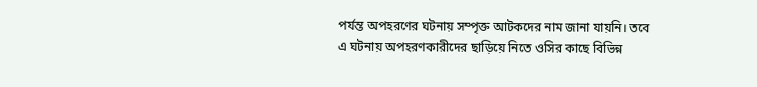পর্যন্ত অপহরণের ঘটনায় সম্পৃক্ত আটকদের নাম জানা যায়নি। তবে এ ঘটনায় অপহরণকারীদের ছাড়িয়ে নিতে ওসির কাছে বিভিন্ন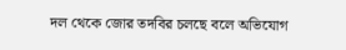দল থেকে জোর তদবির চলছে বলে অভিযোগ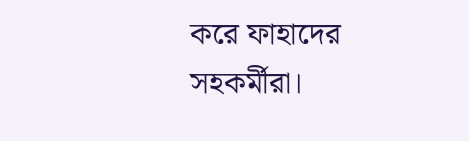করে ফাহাদের সহকর্মীরা।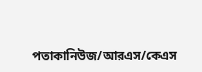পতাকানিউজ/আরএস/কেএস